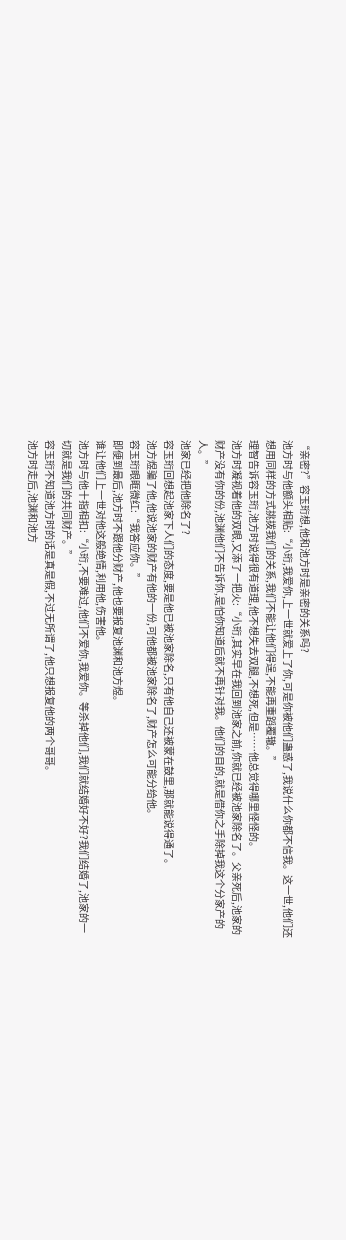“亲密?”容玉珩想,他和池方时是亲密的关系吗?
池方时与他额头相贴:“小珩,我爱你,上一世就爱上了你,可是你被他们蛊惑了,我说什么你都不信我。这一世,他们还想用同样的方式挑拨我们的关系,我们不能让他们得逞,不能再重蹈覆辙。”
理智告诉容玉珩,池方时说得很有道理,他不想失去双腿,不想死,但是……他总觉得哪里怪怪的。
池方时凝视着他的双眼,又添了一把火:“小珩,其实早在我回到池家之前,你就已经被池家除名了。父亲死后,池家的财产没有你的份,池渊他们不告诉你,是怕你知道后就不再针对我。他们的目的,就是借你之手除掉我这个分家产的人。”
池家已经把他除名了?
容玉珩回想起池家下人们的态度,要是他已被池家除名,只有他自己还被蒙在鼓里,那就能说得通了。
池方煜骗了他,他说池家的财产有他的一份,可他都被池家除名了,财产怎么可能分给他。
容玉珩眼眶微红:“我答应你。”
即便到最后,池方时不跟他分财产,他也要报复池渊和池方煜。
谁让他们上一世对他这般绝情,利用他,伤害他。
池方时与他十指相扣:“小珩,不要难过,他们不爱你,我爱你。等杀掉他们,我们就结婚好不好?我们结婚了,池家的一切就是我们的共同财产。”
容玉珩不知道池方时的话是真是假,不过无所谓了,他只想报复他的两个哥哥。
池方时走后,池渊和池方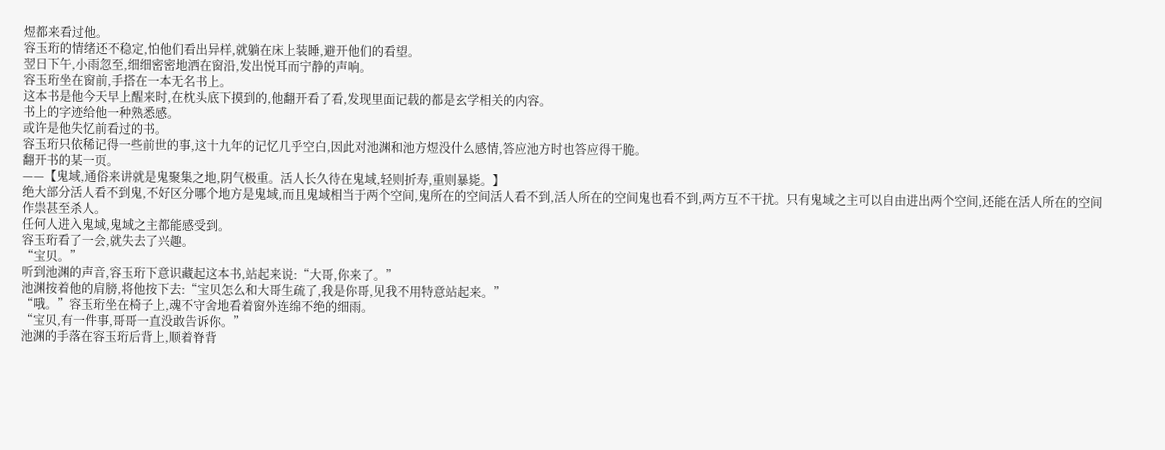煜都来看过他。
容玉珩的情绪还不稳定,怕他们看出异样,就躺在床上装睡,避开他们的看望。
翌日下午,小雨忽至,细细密密地洒在窗沿,发出悦耳而宁静的声响。
容玉珩坐在窗前,手搭在一本无名书上。
这本书是他今天早上醒来时,在枕头底下摸到的,他翻开看了看,发现里面记载的都是玄学相关的内容。
书上的字迹给他一种熟悉感。
或许是他失忆前看过的书。
容玉珩只依稀记得一些前世的事,这十九年的记忆几乎空白,因此对池渊和池方煜没什么感情,答应池方时也答应得干脆。
翻开书的某一页。
——【鬼域,通俗来讲就是鬼聚集之地,阴气极重。活人长久待在鬼域,轻则折寿,重则暴毙。】
绝大部分活人看不到鬼,不好区分哪个地方是鬼域,而且鬼域相当于两个空间,鬼所在的空间活人看不到,活人所在的空间鬼也看不到,两方互不干扰。只有鬼域之主可以自由进出两个空间,还能在活人所在的空间作祟甚至杀人。
任何人进入鬼域,鬼域之主都能感受到。
容玉珩看了一会,就失去了兴趣。
“宝贝。”
听到池渊的声音,容玉珩下意识藏起这本书,站起来说:“大哥,你来了。”
池渊按着他的肩膀,将他按下去:“宝贝怎么和大哥生疏了,我是你哥,见我不用特意站起来。”
“哦。”容玉珩坐在椅子上,魂不守舍地看着窗外连绵不绝的细雨。
“宝贝,有一件事,哥哥一直没敢告诉你。”
池渊的手落在容玉珩后背上,顺着脊背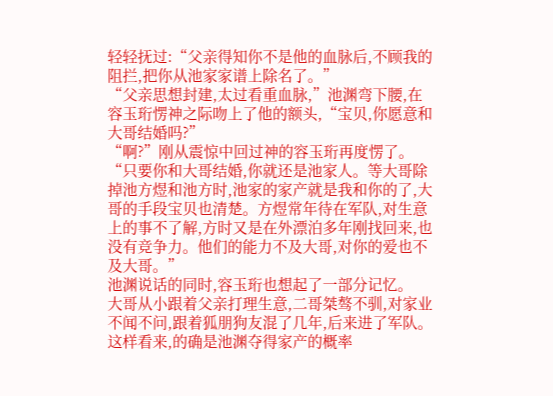轻轻抚过:“父亲得知你不是他的血脉后,不顾我的阻拦,把你从池家家谱上除名了。”
“父亲思想封建,太过看重血脉,”池渊弯下腰,在容玉珩愣神之际吻上了他的额头,“宝贝,你愿意和大哥结婚吗?”
“啊?”刚从震惊中回过神的容玉珩再度愣了。
“只要你和大哥结婚,你就还是池家人。等大哥除掉池方煜和池方时,池家的家产就是我和你的了,大哥的手段宝贝也清楚。方煜常年待在军队,对生意上的事不了解,方时又是在外漂泊多年刚找回来,也没有竞争力。他们的能力不及大哥,对你的爱也不及大哥。”
池渊说话的同时,容玉珩也想起了一部分记忆。
大哥从小跟着父亲打理生意,二哥桀骜不驯,对家业不闻不问,跟着狐朋狗友混了几年,后来进了军队。
这样看来,的确是池渊夺得家产的概率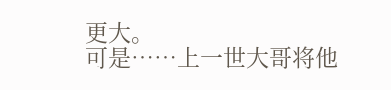更大。
可是……上一世大哥将他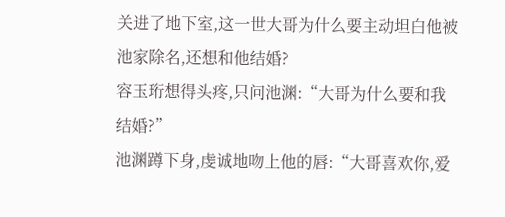关进了地下室,这一世大哥为什么要主动坦白他被池家除名,还想和他结婚?
容玉珩想得头疼,只问池渊:“大哥为什么要和我结婚?”
池渊蹲下身,虔诚地吻上他的唇:“大哥喜欢你,爱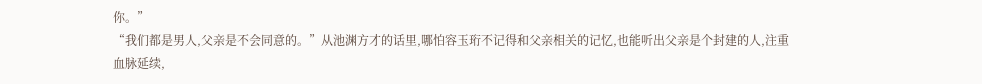你。”
“我们都是男人,父亲是不会同意的。”从池渊方才的话里,哪怕容玉珩不记得和父亲相关的记忆,也能听出父亲是个封建的人,注重血脉延续,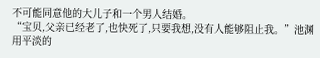不可能同意他的大儿子和一个男人结婚。
“宝贝,父亲已经老了,也快死了,只要我想,没有人能够阻止我。”池渊用平淡的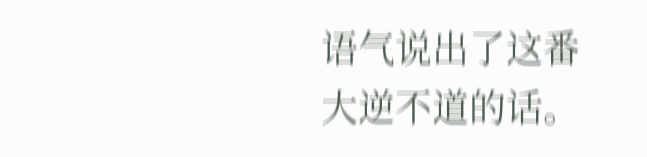语气说出了这番大逆不道的话。